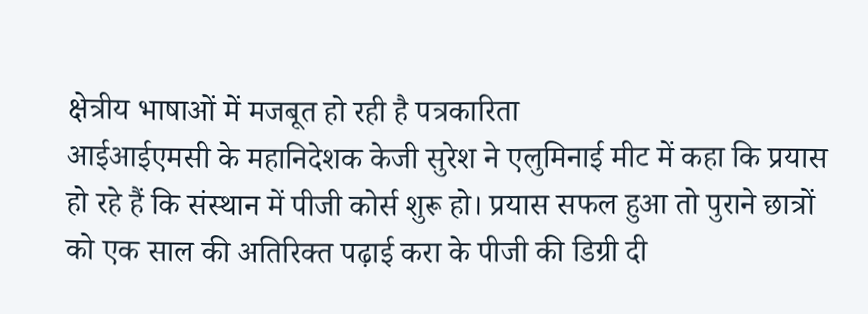क्षेत्रीय भाषाओं में मजबूत हो रही है पत्रकारिता
आईआईएमसी के महानिदेशक केजी सुरेश ने एलुमिनाई मीट में कहा कि प्रयास हो रहे हैं कि संस्थान में पीजी कोर्स शुरू हो। प्रयास सफल हुआ तो पुराने छात्रों को एक साल की अतिरिक्त पढ़ाई करा के पीजी की डिग्री दी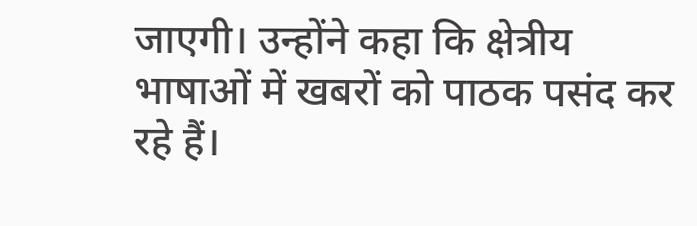जाएगी। उन्होंने कहा कि क्षेत्रीय भाषाओं में खबरों को पाठक पसंद कर रहे हैं।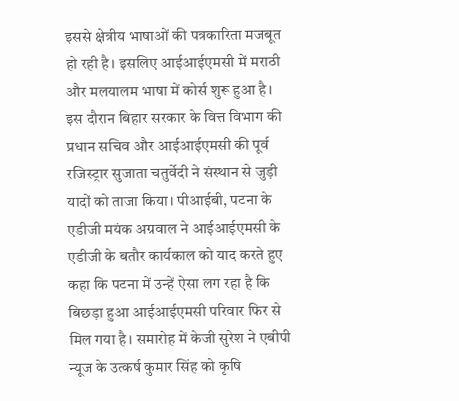इससे क्षेत्रीय भाषाओं की पत्रकारिता मजबूत हो रही है। इसलिए आईआईएमसी में मराठी और मलयालम भाषा में कोर्स शुरू हुआ है।
इस दौरान बिहार सरकार के वित्त विभाग की प्रधान सचिव और आईआईएमसी की पूर्व रजिस्ट्रार सुजाता चतुर्वेदी ने संस्थान से जुड़ी यादों को ताजा किया। पीआईबी, पटना के एडीजी मयंक अग्रवाल ने आईआईएमसी के एडीजी के बतौर कार्यकाल को याद करते हुए कहा कि पटना में उन्हें ऐसा लग रहा है कि बिछड़ा हुआ आईआईएमसी परिवार फिर से मिल गया है। समारोह में केजी सुरेश ने एबीपी न्यूज के उत्कर्ष कुमार सिंह को कृषि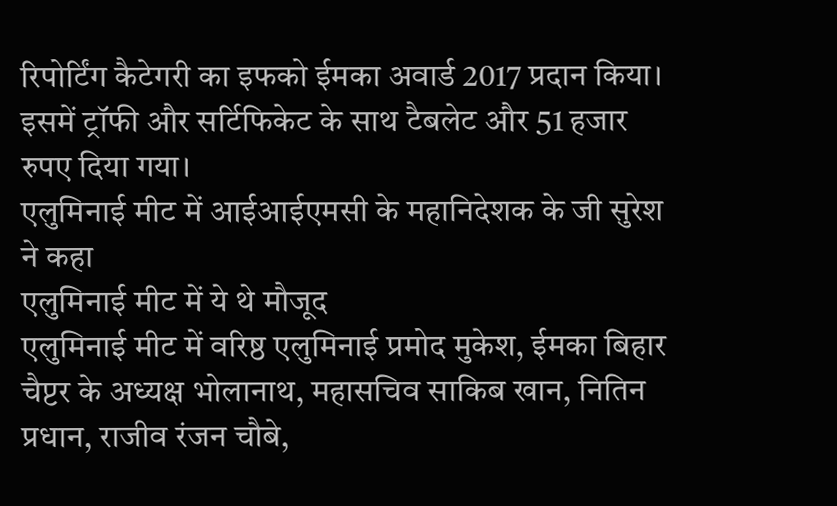रिपोर्टिंग कैटेगरी का इफको ईमका अवार्ड 2017 प्रदान किया। इसमें ट्रॉफी और सर्टिफिकेट के साथ टैबलेट और 51 हजार रुपए दिया गया।
एलुमिनाई मीट में आईआईएमसी के महानिदेशक के जी सुरेश ने कहा
एलुमिनाई मीट में ये थे मौजूद
एलुमिनाई मीट में वरिष्ठ एलुमिनाई प्रमोद मुकेश, ईमका बिहार चैप्टर के अध्यक्ष भोलानाथ, महासचिव साकिब खान, नितिन प्रधान, राजीव रंजन चौबे,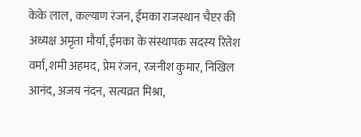केके लाल, कल्याण रंजन, ईमका राजस्थान चैप्टर की अध्यक्ष अमृता मौर्या, ईमका के संस्थापक सदस्य रितेश वर्मा, शमी अहमद, प्रेम रंजन, रजनीश कुमार, निखिल आनंद, अजय नंदन, सत्यव्रत मिश्रा,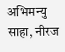अभिमन्यु साहा, नीरज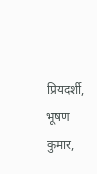प्रियदर्शी, भूषण कुमार,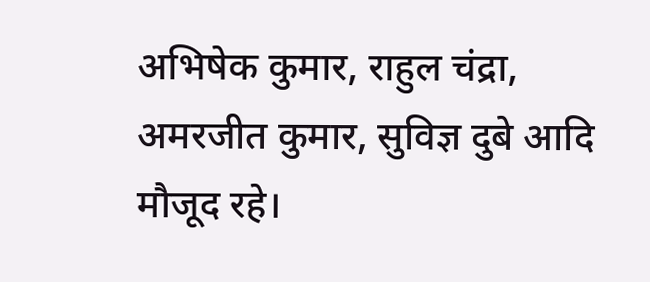अभिषेक कुमार, राहुल चंद्रा, अमरजीत कुमार, सुविज्ञ दुबे आदि मौजूद रहे।